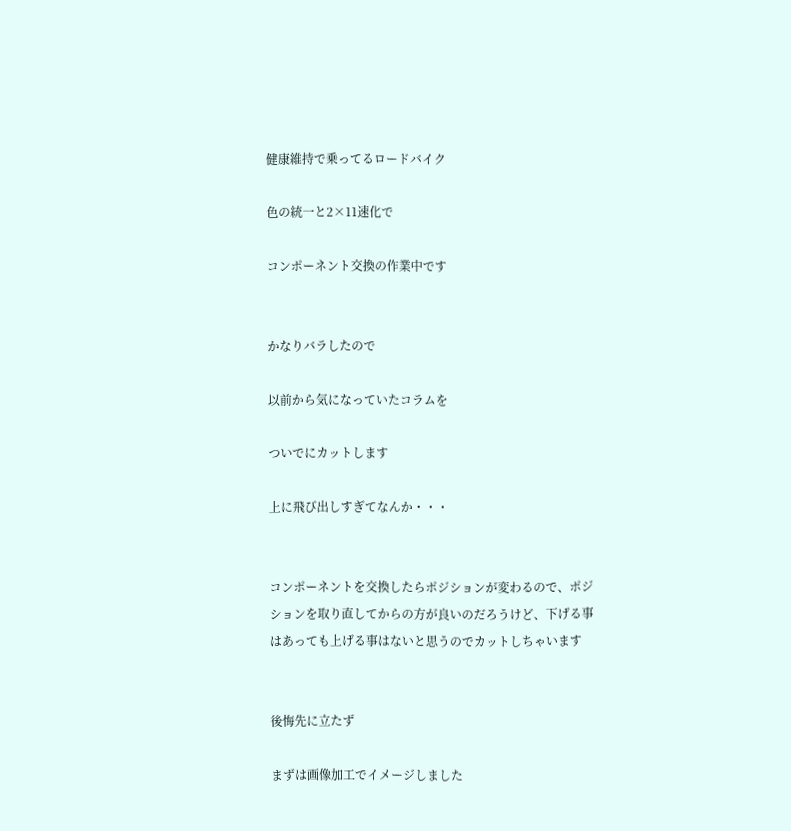健康維持で乗ってるロードバイク

色の統一と2×11速化で

コンポーネント交換の作業中です


かなりバラしたので

以前から気になっていたコラムを

ついでにカットします

上に飛び出しすぎてなんか・・・


コンポーネントを交換したらポジションが変わるので、ポジションを取り直してからの方が良いのだろうけど、下げる事はあっても上げる事はないと思うのでカットしちゃいます


後悔先に立たず

まずは画像加工でイメージしました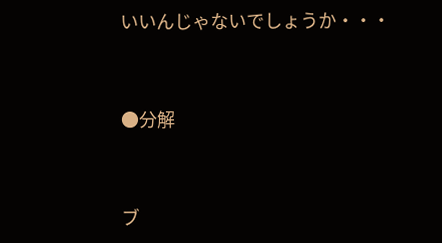いいんじゃないでしょうか・・・


●分解


ブ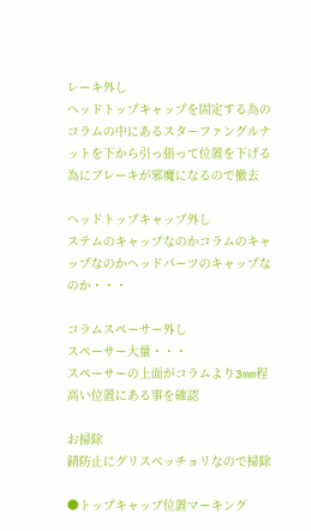レーキ外し
ヘッドトップキャップを固定する為のコラムの中にあるスターファングルナットを下から引っ張って位置を下げる為にブレーキが邪魔になるので撤去

ヘッドトップキャップ外し
ステムのキャップなのかコラムのキャップなのかヘッドパーツのキャップなのか・・・

コラムスペーサー外し
スペーサー大量・・・
スペーサーの上面がコラムより3mm程高い位置にある事を確認

お掃除
錆防止にグリスベッチョリなので掃除

●トップキャップ位置マーキング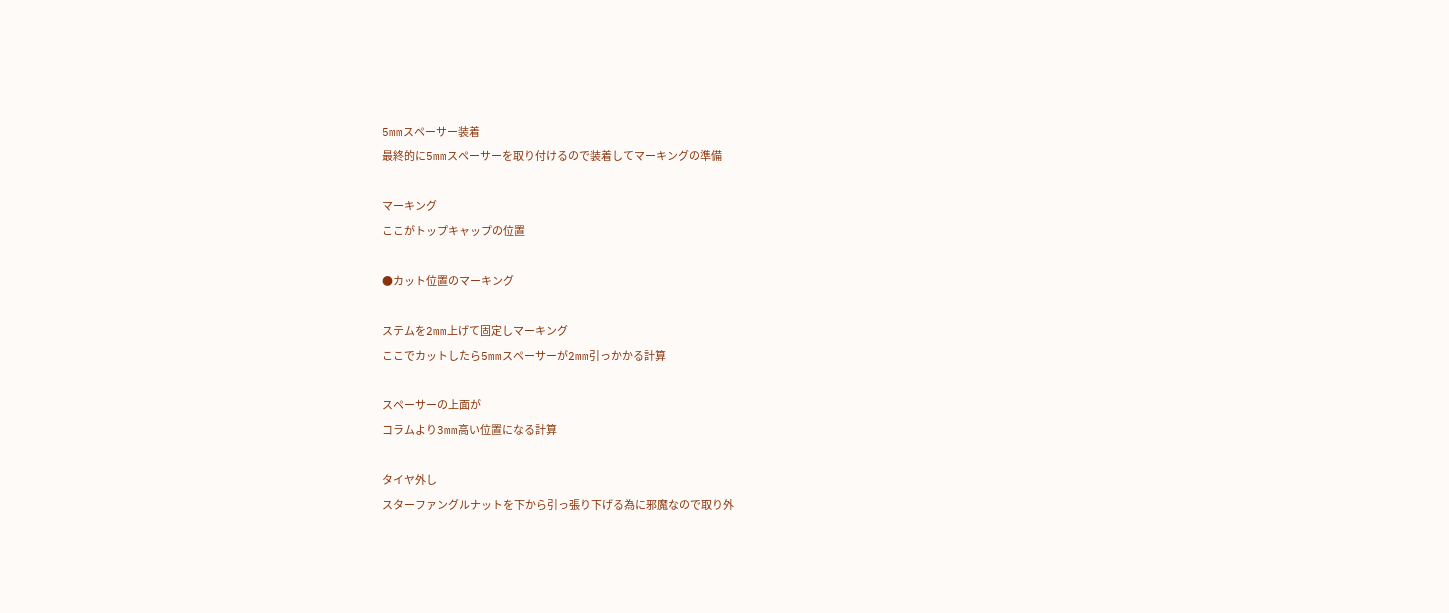5mmスペーサー装着
最終的に5mmスペーサーを取り付けるので装着してマーキングの準備

マーキング
ここがトップキャップの位置

●カット位置のマーキング

ステムを2mm上げて固定しマーキング
ここでカットしたら5mmスペーサーが2mm引っかかる計算

スペーサーの上面が
コラムより3mm高い位置になる計算

タイヤ外し
スターファングルナットを下から引っ張り下げる為に邪魔なので取り外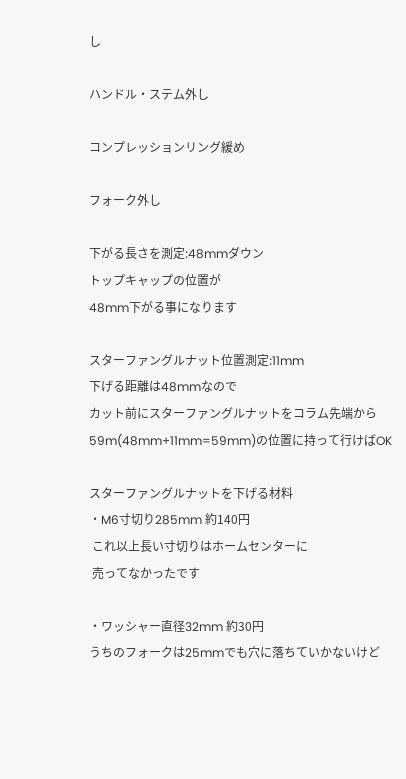し

ハンドル・ステム外し

コンプレッションリング緩め

フォーク外し

下がる長さを測定:48mmダウン
トップキャップの位置が
48mm下がる事になります

スターファングルナット位置測定:11mm
下げる距離は48mmなので
カット前にスターファングルナットをコラム先端から59m(48mm+11mm=59mm)の位置に持って行けばOK

スターファングルナットを下げる材料
・M6寸切り285mm 約140円
 これ以上長い寸切りはホームセンターに
 売ってなかったです

・ワッシャー直径32mm 約30円
うちのフォークは25mmでも穴に落ちていかないけど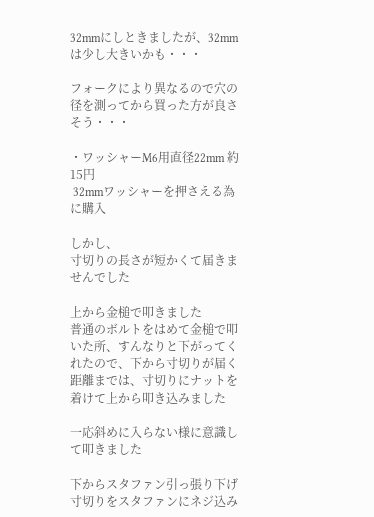32mmにしときましたが、32mmは少し大きいかも・・・

フォークにより異なるので穴の径を測ってから買った方が良さそう・・・

・ワッシャーM6用直径22mm 約15円
 32mmワッシャーを押さえる為に購入

しかし、
寸切りの長さが短かくて届きませんでした

上から金槌で叩きました
普通のボルトをはめて金槌で叩いた所、すんなりと下がってくれたので、下から寸切りが届く距離までは、寸切りにナットを着けて上から叩き込みました

一応斜めに入らない様に意識して叩きました

下からスタファン引っ張り下げ
寸切りをスタファンにネジ込み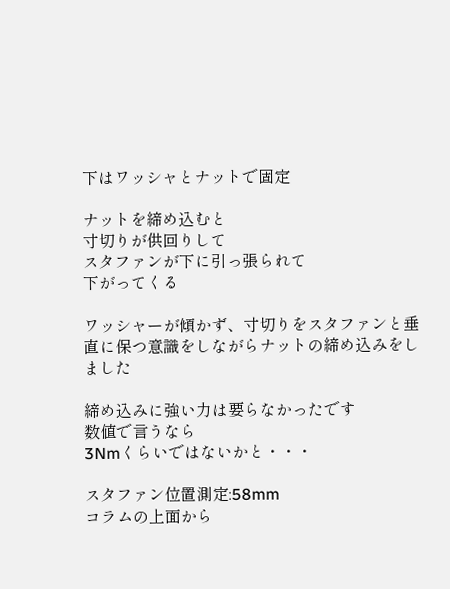下はワッシャとナットで固定

ナットを締め込むと
寸切りが供回りして
スタファンが下に引っ張られて
下がってくる

ワッシャーが傾かず、寸切りをスタファンと垂直に保つ意識をしながらナットの締め込みをしました

締め込みに強い力は要らなかったです
数値で言うなら
3Nmくらいではないかと・・・

スタファン位置測定:58mm
コラムの上面から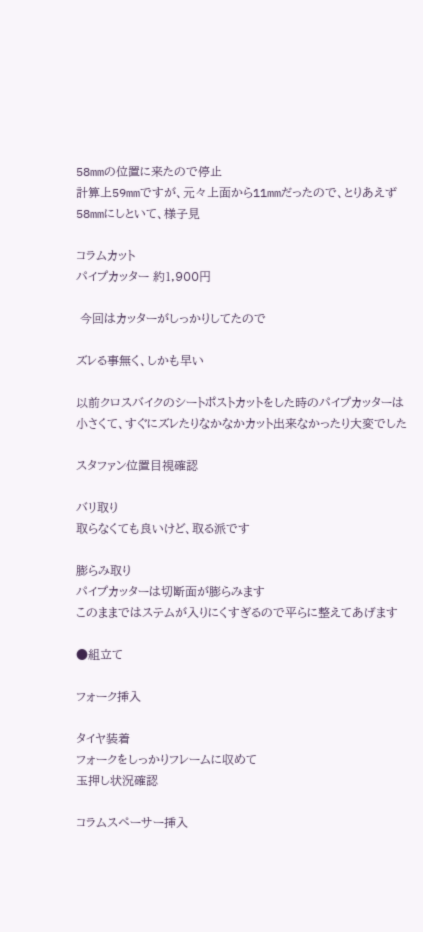58mmの位置に来たので停止
計算上59mmですが、元々上面から11mmだったので、とりあえず58mmにしといて、様子見

コラムカット
パイプカッター 約1,900円

 今回はカッターがしっかりしてたので

ズレる事無く、しかも早い

以前クロスバイクのシートポストカットをした時のパイプカッターは小さくて、すぐにズレたりなかなかカット出来なかったり大変でした

スタファン位置目視確認

バリ取り
取らなくても良いけど、取る派です

膨らみ取り
パイプカッターは切断面が膨らみます
このままではステムが入りにくすぎるので平らに整えてあげます

●組立て

フォーク挿入

タイヤ装着
フォークをしっかりフレームに収めて
玉押し状況確認

コラムスペーサー挿入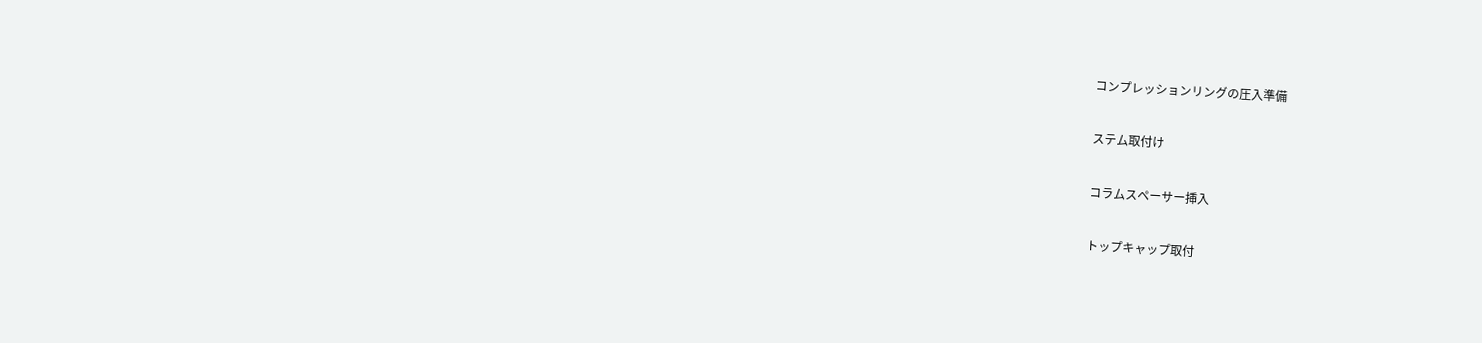コンプレッションリングの圧入準備

ステム取付け

コラムスペーサー挿入

トップキャップ取付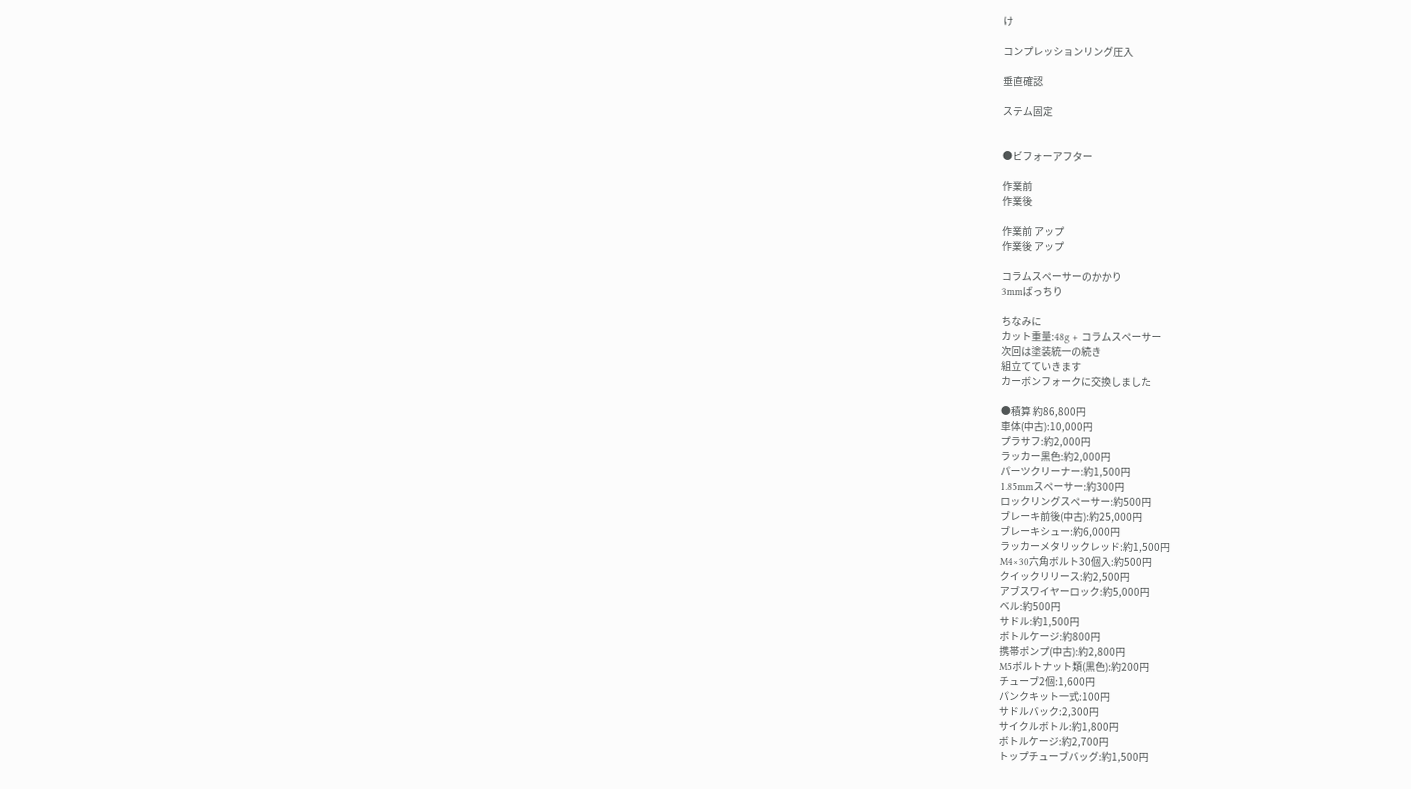け

コンプレッションリング圧入

垂直確認

ステム固定


●ビフォーアフター

作業前
作業後

作業前 アップ
作業後 アップ

コラムスペーサーのかかり
3mmばっちり

ちなみに
カット重量:48g + コラムスペーサー
次回は塗装統一の続き
組立てていきます
カーボンフォークに交換しました

●積算 約86,800円
車体(中古):10,000円
プラサフ:約2,000円
ラッカー黒色:約2,000円
パーツクリーナー:約1,500円
1.85mmスペーサー:約300円
ロックリングスペーサー:約500円
ブレーキ前後(中古):約25,000円
ブレーキシュー:約6,000円
ラッカーメタリックレッド:約1,500円
M4×30六角ボルト30個入:約500円
クイックリリース:約2,500円
アブスワイヤーロック:約5,000円
ベル:約500円
サドル:約1,500円
ボトルケージ:約800円
携帯ポンプ(中古):約2,800円
M5ボルトナット類(黒色):約200円
チューブ2個:1,600円
パンクキット一式:100円
サドルバック:2,300円
サイクルボトル:約1,800円
ボトルケージ:約2,700円
トップチューブバッグ:約1,500円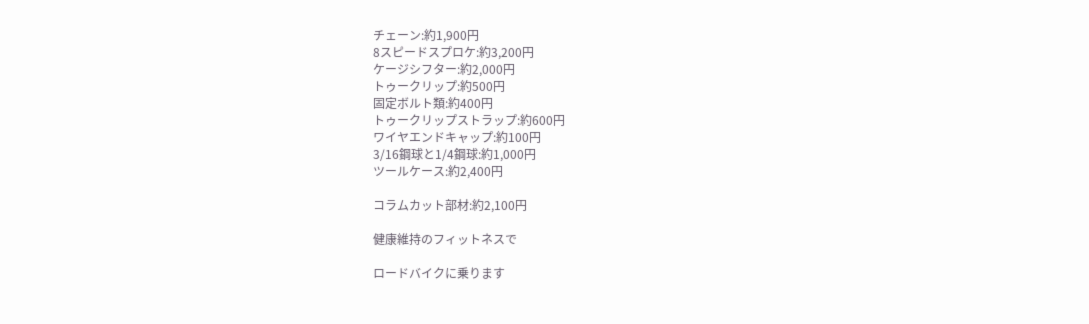チェーン:約1,900円
8スピードスプロケ:約3,200円
ケージシフター:約2,000円
トゥークリップ:約500円
固定ボルト類:約400円
トゥークリップストラップ:約600円
ワイヤエンドキャップ:約100円
3/16鋼球と1/4鋼球:約1,000円
ツールケース:約2,400円

コラムカット部材:約2,100円

健康維持のフィットネスで

ロードバイクに乗ります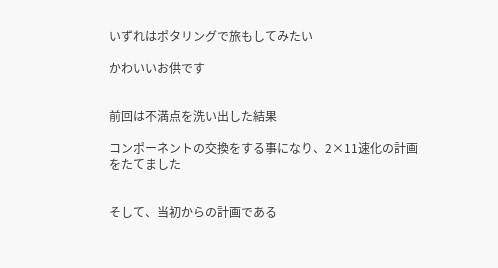いずれはポタリングで旅もしてみたい

かわいいお供です


前回は不満点を洗い出した結果

コンポーネントの交換をする事になり、2×11速化の計画をたてました


そして、当初からの計画である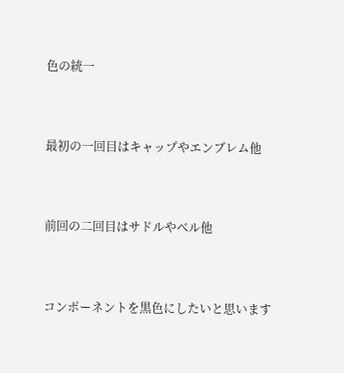色の統一


最初の一回目はキャップやエンブレム他


前回の二回目はサドルやベル他


コンポーネントを黒色にしたいと思います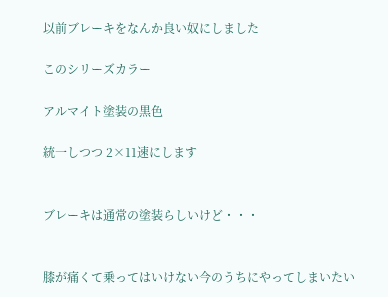以前ブレーキをなんか良い奴にしました

このシリーズカラー

アルマイト塗装の黒色

統一しつつ 2×11速にします


ブレーキは通常の塗装らしいけど・・・


膝が痛くて乗ってはいけない今のうちにやってしまいたい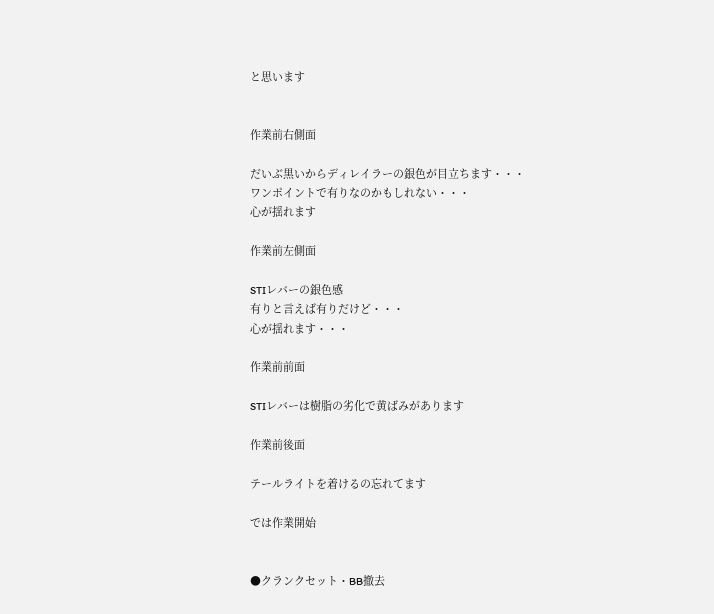と思います


作業前右側面

だいぶ黒いからディレイラーの銀色が目立ちます・・・
ワンポイントで有りなのかもしれない・・・
心が揺れます

作業前左側面

STIレバーの銀色感
有りと言えば有りだけど・・・
心が揺れます・・・

作業前前面

STIレバーは樹脂の劣化で黄ばみがあります

作業前後面

テールライトを着けるの忘れてます

では作業開始


●クランクセット・BB撤去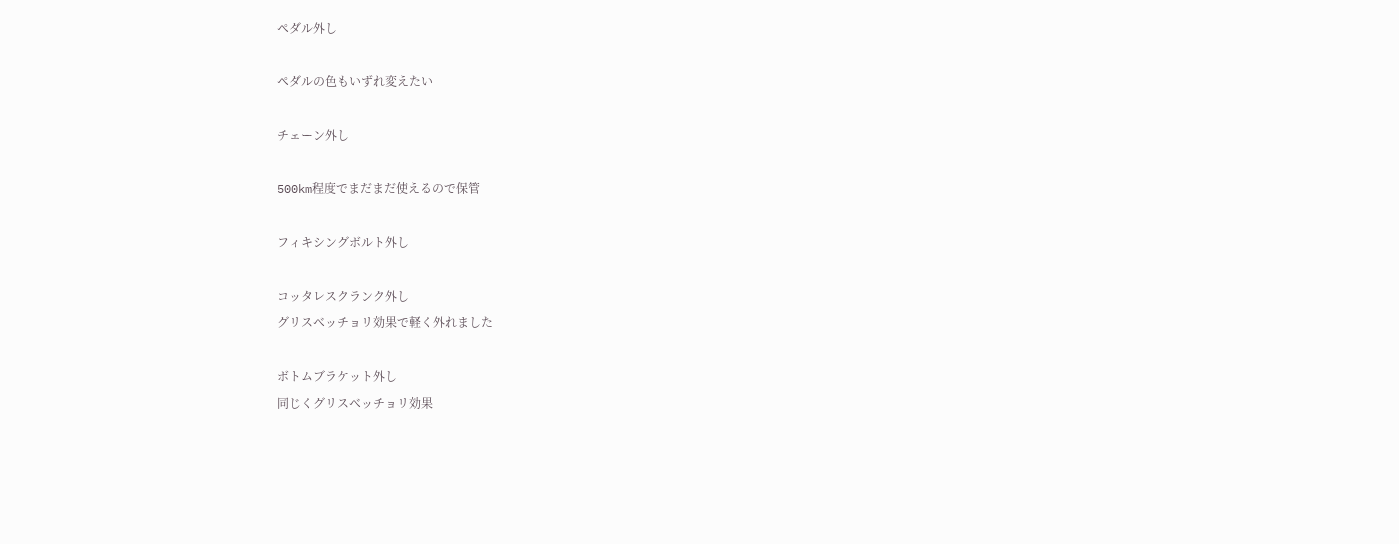ペダル外し

ペダルの色もいずれ変えたい

チェーン外し

500km程度でまだまだ使えるので保管

フィキシングボルト外し

コッタレスクランク外し
グリスベッチョリ効果で軽く外れました

ボトムブラケット外し
同じくグリスベッチョリ効果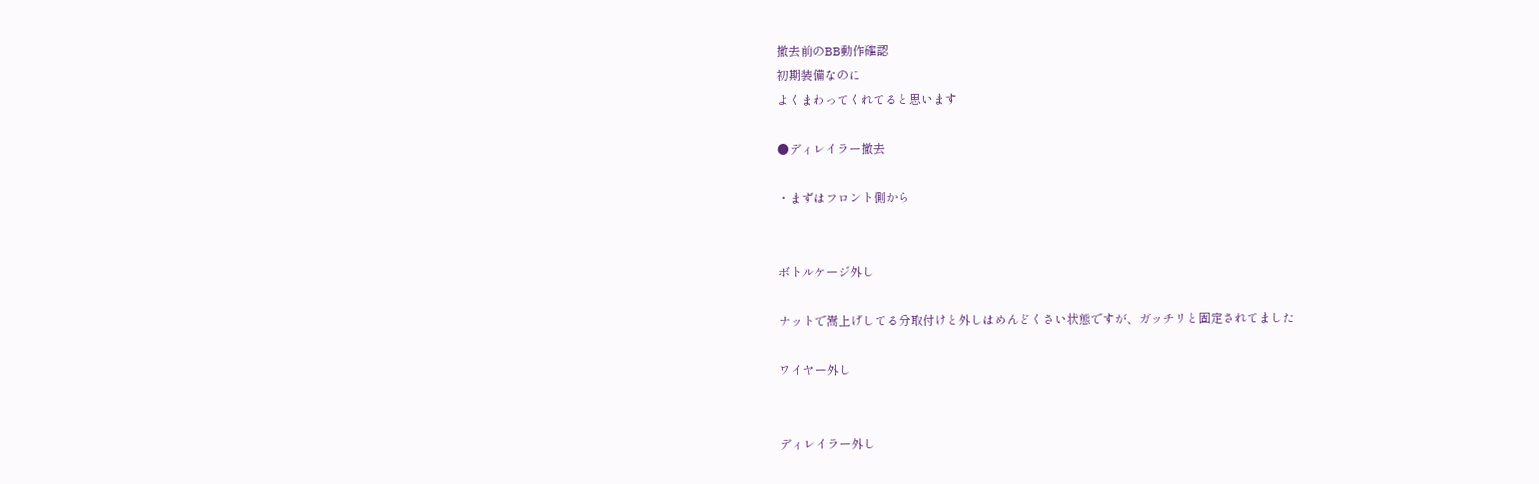撤去前のBB動作確認
初期装備なのに
よくまわってくれてると思います

●ディレイラー撤去

・まずはフロント側から


ボトルケージ外し

ナットで嵩上げしてる分取付けと外しはめんどくさい状態ですが、ガッチリと固定されてました

ワイヤー外し


ディレイラー外し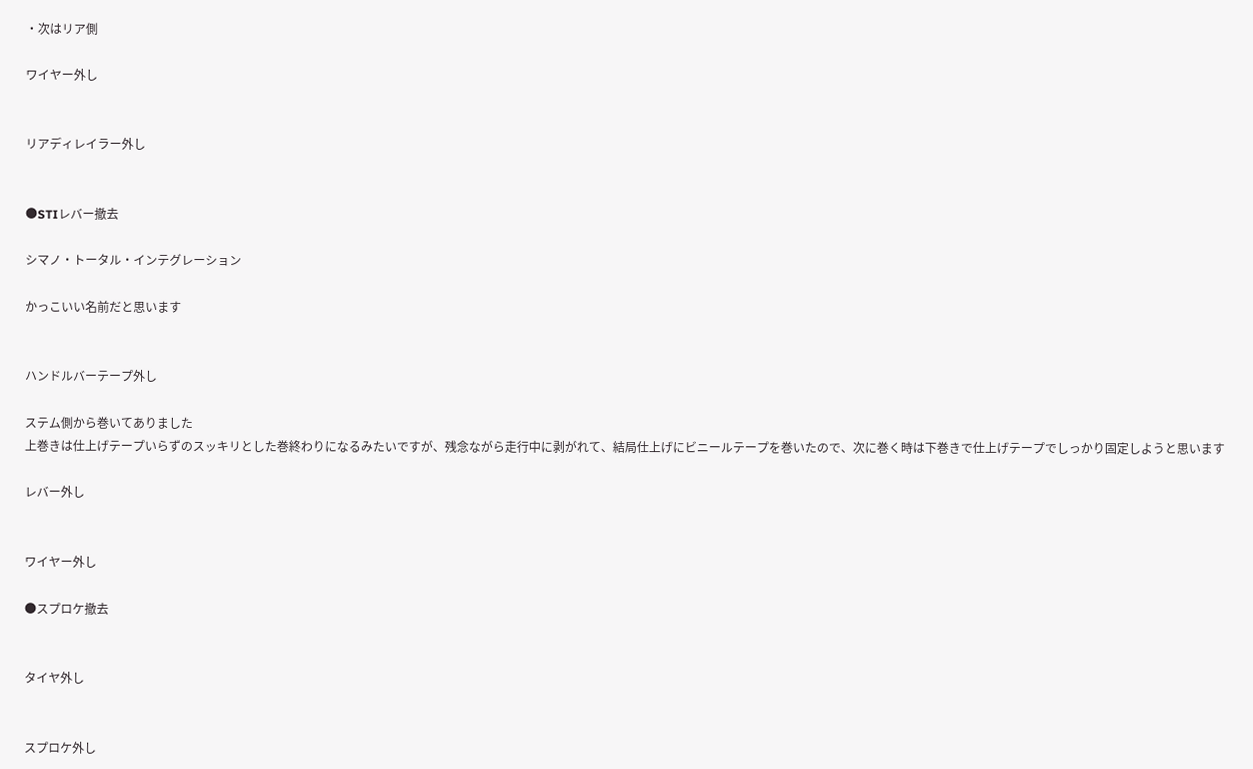・次はリア側

ワイヤー外し


リアディレイラー外し


●STIレバー撤去

シマノ・トータル・インテグレーション

かっこいい名前だと思います


ハンドルバーテープ外し

ステム側から巻いてありました
上巻きは仕上げテープいらずのスッキリとした巻終わりになるみたいですが、残念ながら走行中に剥がれて、結局仕上げにビニールテープを巻いたので、次に巻く時は下巻きで仕上げテープでしっかり固定しようと思います

レバー外し


ワイヤー外し

●スプロケ撤去


タイヤ外し


スプロケ外し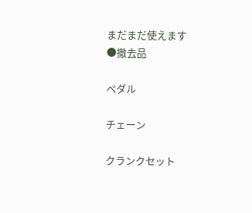まだまだ使えます
●撤去品

ペダル

チェーン

クランクセット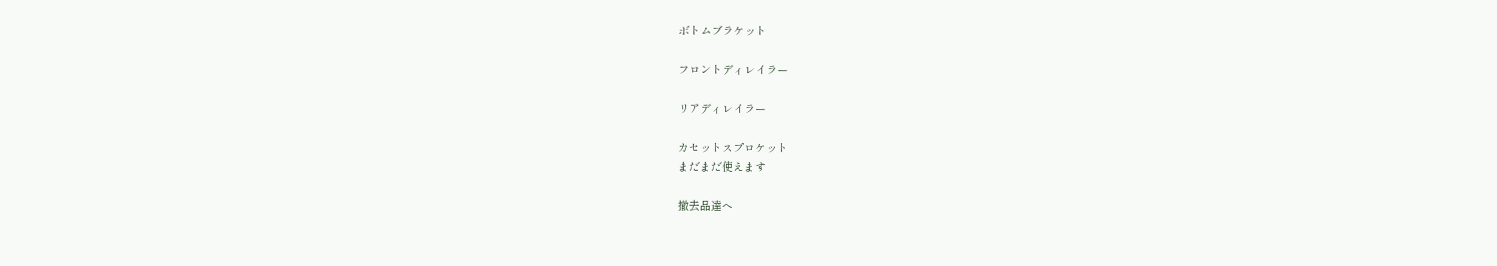ボトムブラケット

フロントディレイラー

リアディレイラー

カセットスプロケット
まだまだ使えます

撤去品達へ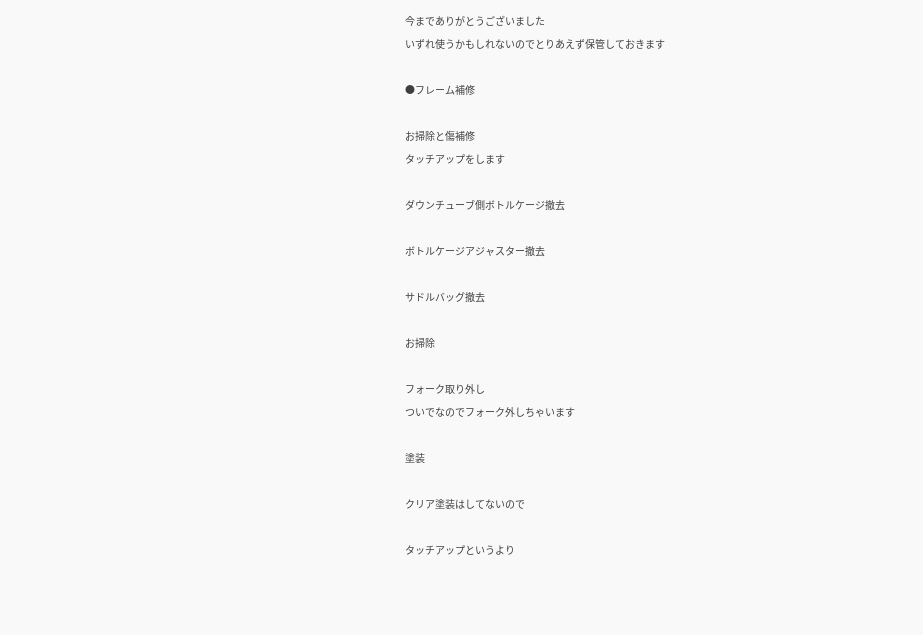今までありがとうございました
いずれ使うかもしれないのでとりあえず保管しておきます

●フレーム補修

お掃除と傷補修
タッチアップをします

ダウンチューブ側ボトルケージ撤去

ボトルケージアジャスター撤去

サドルバッグ撤去

お掃除

フォーク取り外し
ついでなのでフォーク外しちゃいます

塗装

クリア塗装はしてないので

タッチアップというより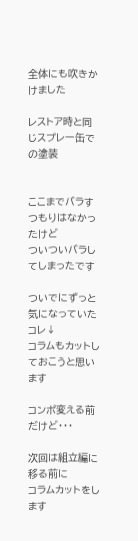全体にも吹きかけました

レストア時と同じスプレー缶での塗装


ここまでバラすつもりはなかったけど
ついついバラしてしまったです

ついでにずっと気になっていたコレ↓
コラムもカットしておこうと思います

コンポ変える前だけど・・・

次回は組立編に移る前に
コラムカットをします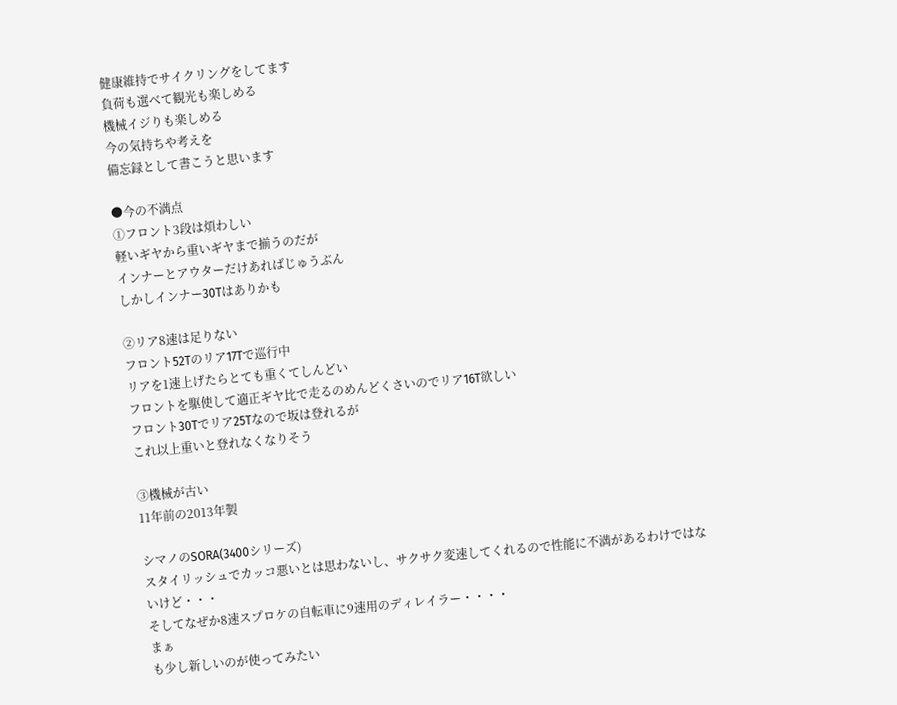健康維持でサイクリングをしてます
負荷も選べて観光も楽しめる
機械イジりも楽しめる
今の気持ちや考えを
備忘録として書こうと思います

●今の不満点
①フロント3段は煩わしい
軽いギヤから重いギヤまで揃うのだが
インナーとアウターだけあればじゅうぶん
しかしインナー30Tはありかも

②リア8速は足りない
フロント52Tのリア17Tで巡行中
リアを1速上げたらとても重くてしんどい
フロントを駆使して適正ギヤ比で走るのめんどくさいのでリア16T欲しい
フロント30Tでリア25Tなので坂は登れるが
これ以上重いと登れなくなりそう

③機械が古い
11年前の2013年製

シマノのSORA(3400シリーズ)
スタイリッシュでカッコ悪いとは思わないし、サクサク変速してくれるので性能に不満があるわけではないけど・・・
そしてなぜか8速スプロケの自転車に9速用のディレイラー・・・・
まぁ
も少し新しいのが使ってみたい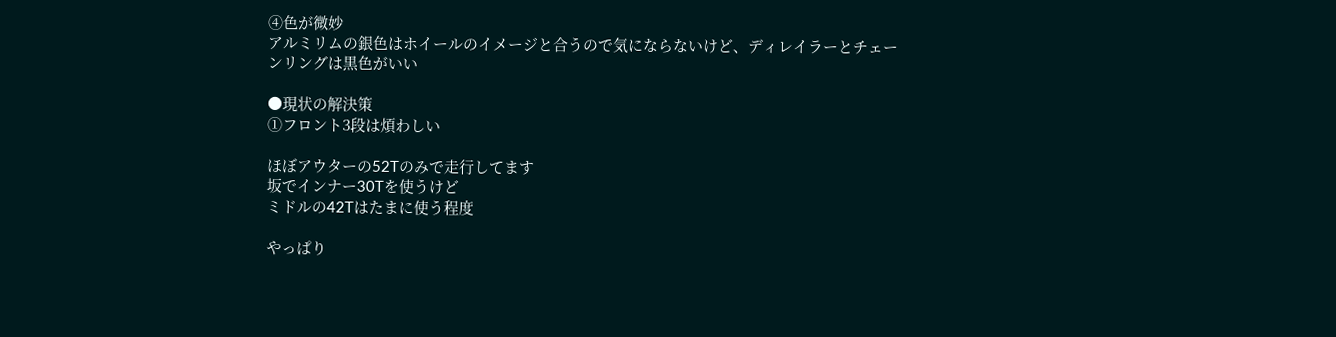④色が微妙
アルミリムの銀色はホイールのイメージと合うので気にならないけど、ディレイラーとチェーンリングは黒色がいい

●現状の解決策
①フロント3段は煩わしい

ほぼアウターの52Tのみで走行してます
坂でインナー30Tを使うけど
ミドルの42Tはたまに使う程度

やっぱり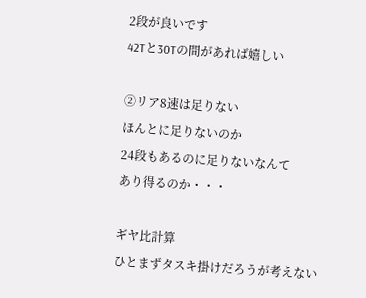2段が良いです
42Tと30Tの間があれば嬉しい

②リア8速は足りない
ほんとに足りないのか
24段もあるのに足りないなんて
あり得るのか・・・

ギヤ比計算
ひとまずタスキ掛けだろうが考えない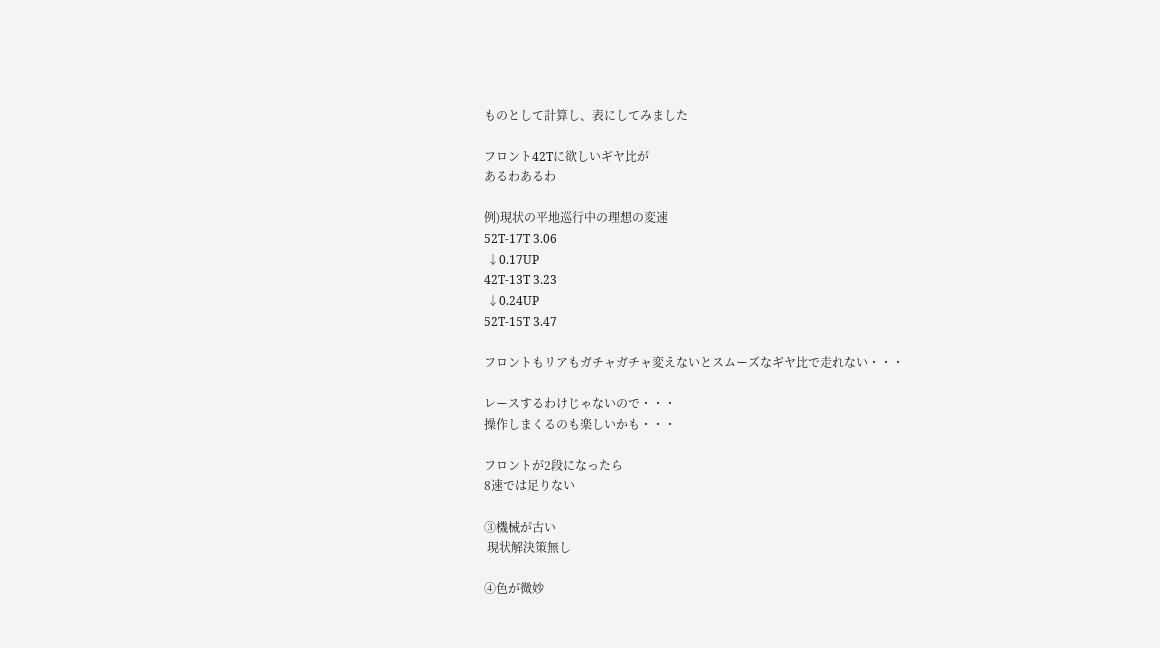ものとして計算し、表にしてみました

フロント42Tに欲しいギヤ比が
あるわあるわ

例)現状の平地巡行中の理想の変速
52T-17T 3.06
 ↓0.17UP
42T-13T 3.23
 ↓0.24UP
52T-15T 3.47

フロントもリアもガチャガチャ変えないとスムーズなギヤ比で走れない・・・

レースするわけじゃないので・・・
操作しまくるのも楽しいかも・・・

フロントが2段になったら
8速では足りない

③機械が古い
 現状解決策無し

④色が微妙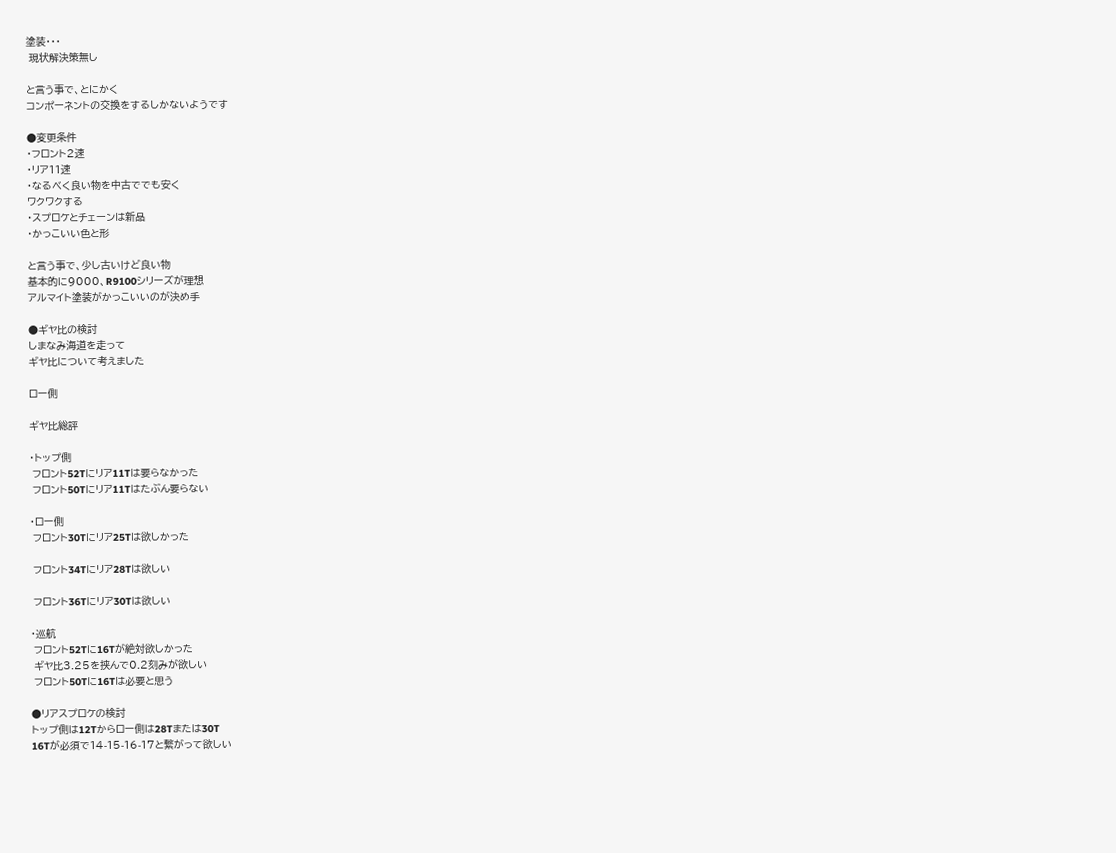塗装・・・
 現状解決策無し

と言う事で、とにかく
コンポーネントの交換をするしかないようです

●変更条件
・フロント2速
・リア11速
・なるべく良い物を中古ででも安く
ワクワクする
・スプロケとチェーンは新品
・かっこいい色と形

と言う事で、少し古いけど良い物
基本的に9000、R9100シリーズが理想
アルマイト塗装がかっこいいのが決め手

●ギヤ比の検討
しまなみ海道を走って
ギヤ比について考えました

ロー側

ギヤ比総評

・トップ側
 フロント52Tにリア11Tは要らなかった
 フロント50Tにリア11Tはたぶん要らない

・ロー側
 フロント30Tにリア25Tは欲しかった

 フロント34Tにリア28Tは欲しい

 フロント36Tにリア30Tは欲しい

・巡航
 フロント52Tに16Tが絶対欲しかった
 ギヤ比3.25を挟んで0.2刻みが欲しい
 フロント50Tに16Tは必要と思う

●リアスプロケの検討
トップ側は12Tからロー側は28Tまたは30T
16Tが必須で14-15-16-17と繋がって欲しい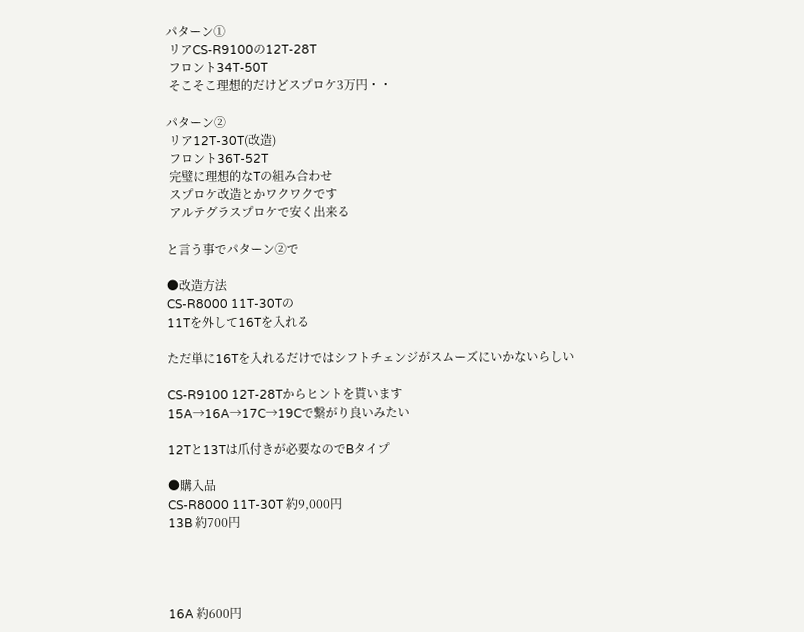パターン①
 リアCS-R9100の12T-28T
 フロント34T-50T
 そこそこ理想的だけどスプロケ3万円・・

パターン②
 リア12T-30T(改造)
 フロント36T-52T
 完璧に理想的なTの組み合わせ
 スプロケ改造とかワクワクです
 アルテグラスプロケで安く出来る

と言う事でパターン②で

●改造方法
CS-R8000 11T-30Tの
11Tを外して16Tを入れる

ただ単に16Tを入れるだけではシフトチェンジがスムーズにいかないらしい

CS-R9100 12T-28Tからヒントを貰います
15A→16A→17C→19Cで繋がり良いみたい

12Tと13Tは爪付きが必要なのでBタイプ

●購入品
CS-R8000 11T-30T 約9,000円
13B 約700円




16A 約600円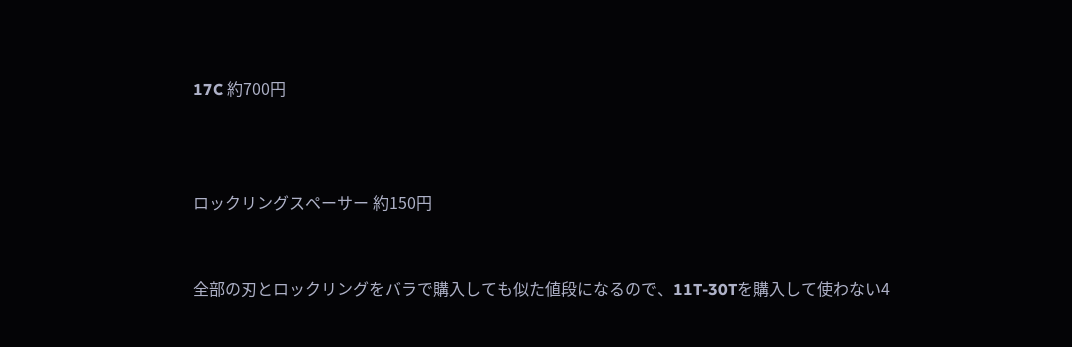17C 約700円



ロックリングスペーサー 約150円


全部の刃とロックリングをバラで購入しても似た値段になるので、11T-30Tを購入して使わない4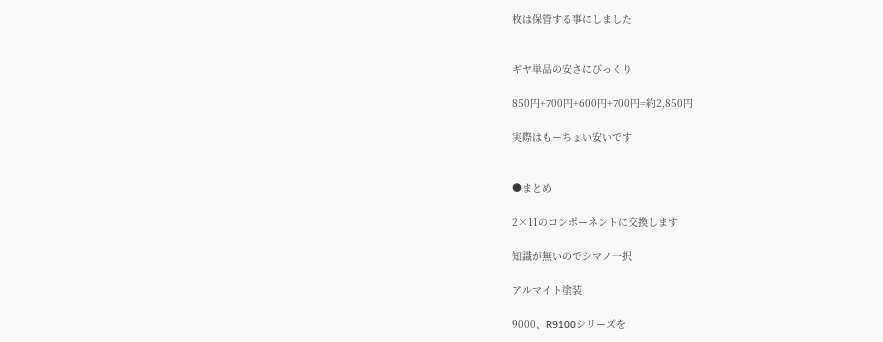枚は保管する事にしました


ギヤ単品の安さにびっくり

850円+700円+600円+700円=約2,850円

実際はもーちょい安いです


●まとめ

2×11のコンポーネントに交換します

知識が無いのでシマノ一択

アルマイト塗装

9000、R9100シリーズを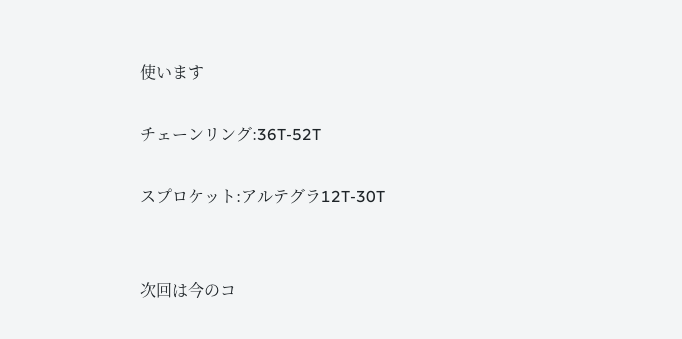使います

チェーンリング:36T-52T

スプロケット:アルテグラ12T-30T


次回は今のコ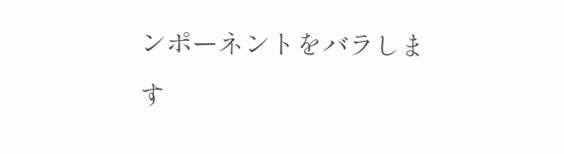ンポーネントをバラします